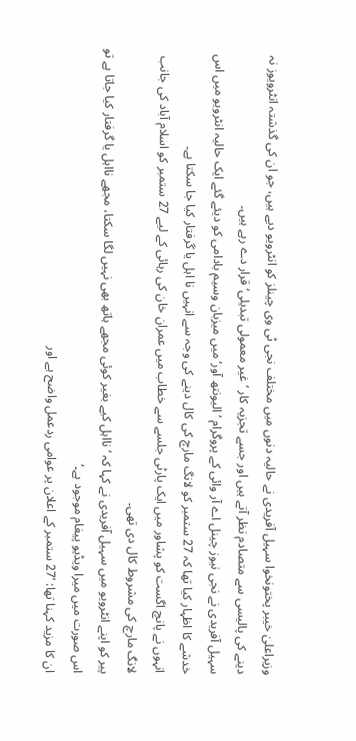وزیراعلیٰ خیبر پختونخوا سہیل آفریدی نے حالیہ دنوں میں مختلف نجی ٹی وی چینلز کو انٹرویو دیے ہیں، جو ان کی گذشتہ انٹرویوز نہ دینے کی پالیسی سے متصادم نظر آتے ہیں اور جسے تجزیہ کار ’غیر معمولی تبدیلی‘ قرار دے رہے ہیں۔
سہیل آفریدی نے نجی نیوز چینل اے آر وائی کے پروگرام ’الیونتھ آور‘ میں میزبان وسیم بادامی کو دیئے گئے ایک حالیہ انٹرویو میں اس خدشے کا اظہار کیا تھا کہ 27 ستمبر کو لانگ مارچ کی کال دینے کی وجہ سے انہیں نا اہل یا گرفتار کیا جا سکتا ہے۔
انہوں نے پانچ اگست کو پشاور میں ایک پارٹی جلسے سے خطاب میں عمران خان کی رہائی کے لیے 27 ستمبر کو اسلام آباد کی جانب لانگ مارچ کی مشروط کال دی تھی۔
پیر کو اپنے انٹرویو میں سہیل آفریدی نے کہا کہ ’نااہل کیے بغیر کوئی مجھے ہاتھ بھی نہیں لگا سکتا، مجھے نااہل یا گرفتار کیا جاتا ہے تو اس صورت میں میرا ویڈیو پیغام موجود ہے۔‘
ان کا مزید کہنا تھا: ’27 ستمبر کے اعلان پر عوامی ردعمل واضح ہے اور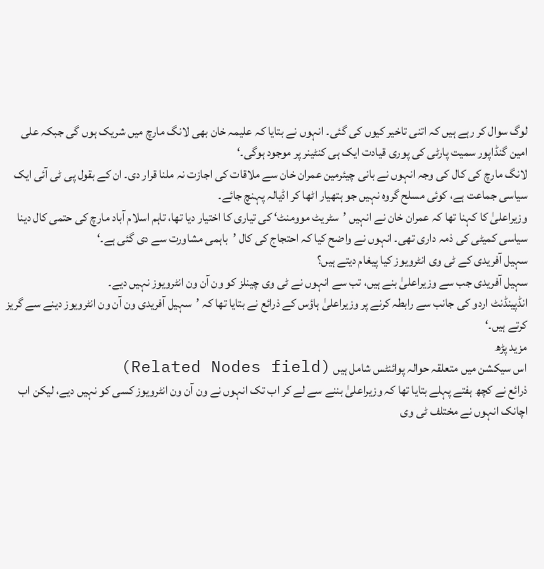لوگ سوال کر رہے ہیں کہ اتنی تاخیر کیوں کی گئی۔ انہوں نے بتایا کہ علیمہ خان بھی لانگ مارچ میں شریک ہوں گی جبکہ علی امین گنڈاپور سمیت پارٹی کی پوری قیادت ایک ہی کنٹینر پر موجود ہوگی۔‘
لانگ مارچ کی کال کی وجہ انہوں نے بانی چیئرمین عمران خان سے ملاقات کی اجازت نہ ملنا قرار دی۔ ان کے بقول پی ٹی آئی ایک سیاسی جماعت ہے، کوئی مسلح گروہ نہیں جو ہتھیار اٹھا کر اڈیالہ پہنچ جائے۔
وزیراعلیٰ کا کہنا تھا کہ عمران خان نے انہیں ’سٹریٹ موومنٹ‘ کی تیاری کا اختیار دیا تھا، تاہم اسلام آباد مارچ کی حتمی کال دینا سیاسی کمیٹی کی ذمہ داری تھی۔ انہوں نے واضح کیا کہ احتجاج کی کال ’باہمی مشاورت سے دی گئی ہے۔‘
سہیل آفریدی کے ٹی وی انٹرویوز کیا پیغام دیتے ہیں؟
سہیل آفریدی جب سے وزیراعلیٰ بنے ہیں، تب سے انہوں نے ٹی وی چینلز کو ون آن ون انٹرویوز نہیں دیے۔
انڈپینڈنٹ اردو کی جانب سے رابطہ کرنے پر وزیراعلیٰ ہاؤس کے ذرائع نے بتایا تھا کہ ’سہیل آفریدی ون آن ون انٹرویوز دینے سے گریز کرتے ہیں۔‘
مزید پڑھ
اس سیکشن میں متعلقہ حوالہ پوائنٹس شامل ہیں (Related Nodes field)
ذرائع نے کچھ ہفتے پہلے بتایا تھا کہ وزیراعلیٰ بننے سے لے کر اب تک انہوں نے ون آن ون انٹرویوز کسی کو نہیں دیے، لیکن اب اچانک انہوں نے مختلف ٹی وی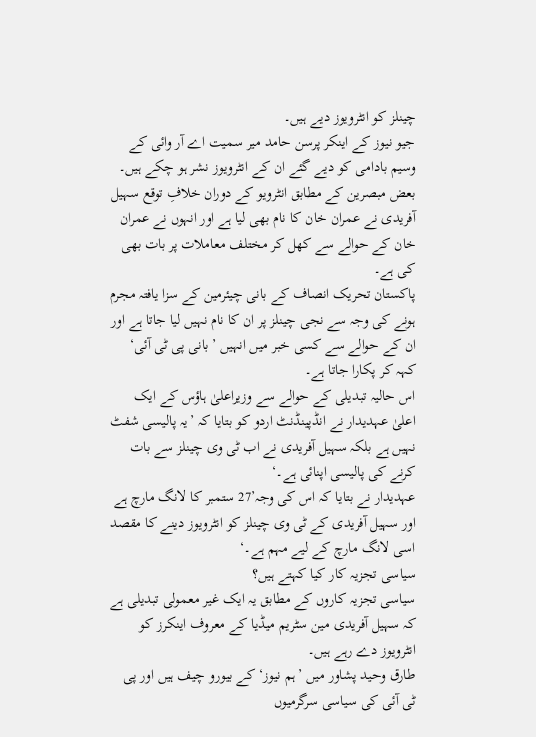چینلز کو انٹرویوز دیے ہیں۔
جیو نیوز کے اینکر پرسن حامد میر سمیت اے آر وائی کے وسیم بادامی کو دیے گئے ان کے انٹرویوز نشر ہو چکے ہیں۔
بعض مبصرین کے مطابق انٹرویو کے دوران خلافِ توقع سہیل آفریدی نے عمران خان کا نام بھی لیا ہے اور انہوں نے عمران خان کے حوالے سے کھل کر مختلف معاملات پر بات بھی کی ہے۔
پاکستان تحریک انصاف کے بانی چیئرمین کے سزا یافتہ مجرم ہونے کی وجہ سے نجی چینلز پر ان کا نام نہیں لیا جاتا ہے اور ان کے حوالے سے کسی خبر میں انہیں ’بانی پی ٹی آئی‘ کہہ کر پکارا جاتا ہے۔
اس حالیہ تبدیلی کے حوالے سے وزیراعلیٰ ہاؤس کے ایک اعلیٰ عہدیدار نے انڈپینڈنٹ اردو کو بتایا کہ ’یہ پالیسی شفٹ نہیں ہے بلکہ سہیل آفریدی نے اب ٹی وی چینلز سے بات کرنے کی پالیسی اپنائی ہے۔‘
عہدیدار نے بتایا کہ اس کی وجہ’27 ستمبر کا لانگ مارچ ہے اور سہیل آفریدی کے ٹی وی چینلز کو انٹرویوز دینے کا مقصد اسی لانگ مارچ کے لیے مہم ہے۔‘
سیاسی تجزیہ کار کیا کہتے ہیں؟
سیاسی تجزیہ کاروں کے مطابق یہ ایک غیر معمولی تبدیلی ہے کہ سہیل آفریدی مین سٹریم میڈیا کے معروف اینکرز کو انٹرویوز دے رہے ہیں۔
طارق وحید پشاور میں ’ہم نیوز‘ کے بیورو چیف ہیں اور پی ٹی آئی کی سیاسی سرگرمیوں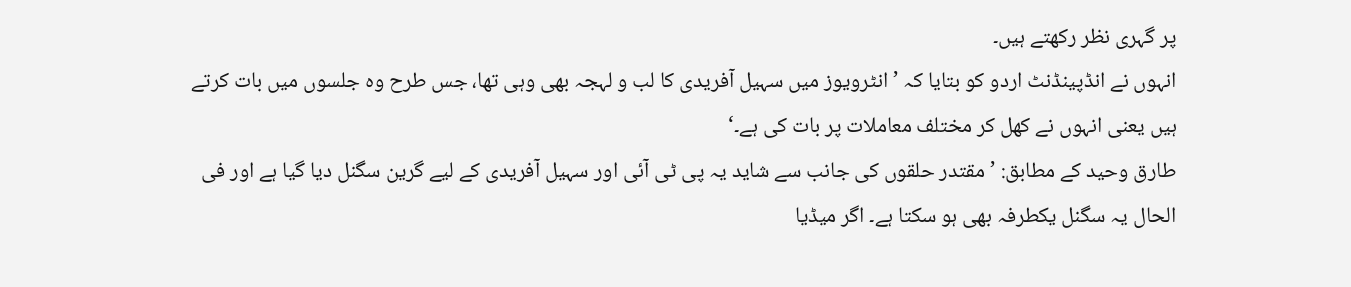پر گہری نظر رکھتے ہیں۔
انہوں نے انڈپینڈنٹ اردو کو بتایا کہ ’انٹرویوز میں سہیل آفریدی کا لب و لہجہ بھی وہی تھا، جس طرح وہ جلسوں میں بات کرتے ہیں یعنی انہوں نے کھل کر مختلف معاملات پر بات کی ہے۔‘
طارق وحید کے مطابق: ’مقتدر حلقوں کی جانب سے شاید یہ پی ٹی آئی اور سہیل آفریدی کے لیے گرین سگنل دیا گیا ہے اور فی الحال یہ سگنل یکطرفہ بھی ہو سکتا ہے۔ اگر میڈیا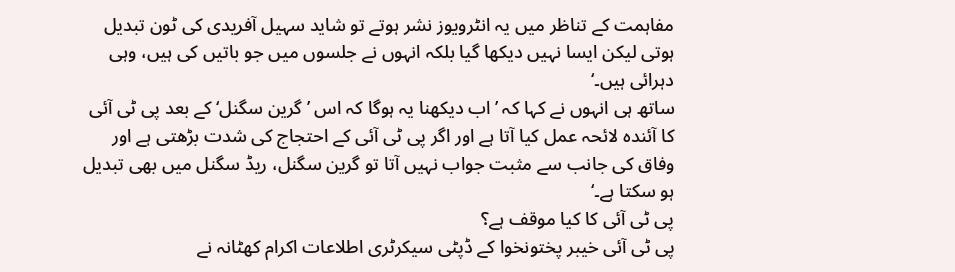مفاہمت کے تناظر میں یہ انٹرویوز نشر ہوتے تو شاید سہیل آفریدی کی ٹون تبدیل ہوتی لیکن ایسا نہیں دیکھا گیا بلکہ انہوں نے جلسوں میں جو باتیں کی ہیں، وہی دہرائی ہیں۔‘
ساتھ ہی انہوں نے کہا کہ ’اب دیکھنا یہ ہوگا کہ اس ’گرین سگنل‘ کے بعد پی ٹی آئی کا آئندہ لائحہ عمل کیا آتا ہے اور اگر پی ٹی آئی کے احتجاج کی شدت بڑھتی ہے اور وفاق کی جانب سے مثبت جواب نہیں آتا تو گرین سگنل، ریڈ سگنل میں بھی تبدیل ہو سکتا ہے۔‘
پی ٹی آئی کا کیا موقف ہے؟
پی ٹی آئی خیبر پختونخوا کے ڈپٹی سیکرٹری اطلاعات اکرام کھٹانہ نے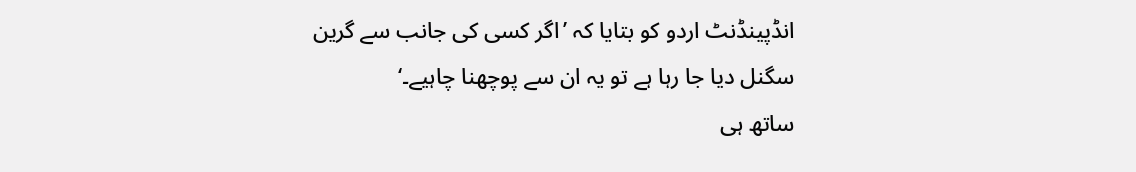انڈپینڈنٹ اردو کو بتایا کہ ’اگر کسی کی جانب سے گرین سگنل دیا جا رہا ہے تو یہ ان سے پوچھنا چاہیے۔‘
ساتھ ہی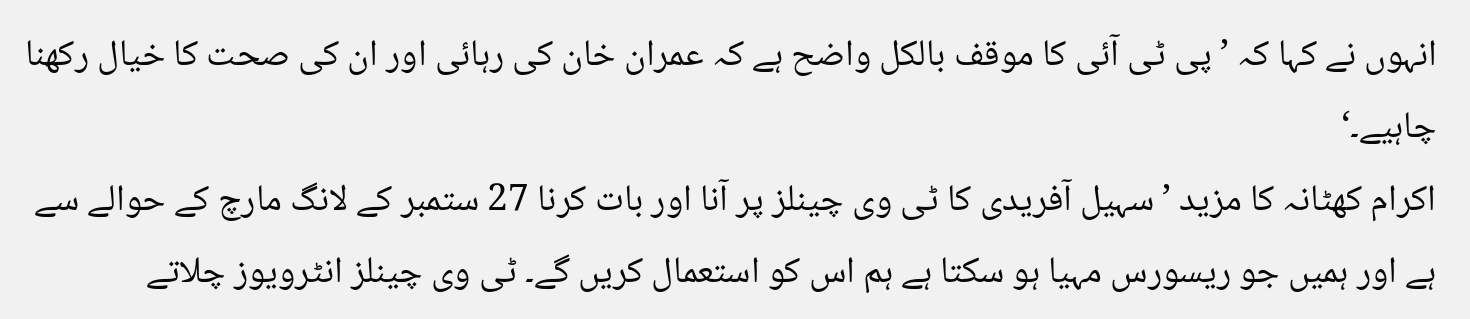انہوں نے کہا کہ ’پی ٹی آئی کا موقف بالکل واضح ہے کہ عمران خان کی رہائی اور ان کی صحت کا خیال رکھنا چاہیے۔‘
اکرام کھٹانہ کا مزید ’سہیل آفریدی کا ٹی وی چینلز پر آنا اور بات کرنا 27 ستمبر کے لانگ مارچ کے حوالے سے ہے اور ہمیں جو ریسورس مہیا ہو سکتا ہے ہم اس کو استعمال کریں گے۔ ٹی وی چینلز انٹرویوز چلاتے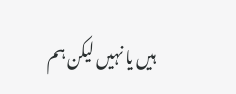ہیں یا نہیں لیکن ہم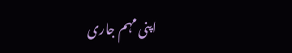اپنی مہم جاری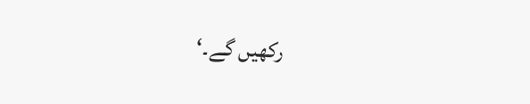رکھیں گے۔‘